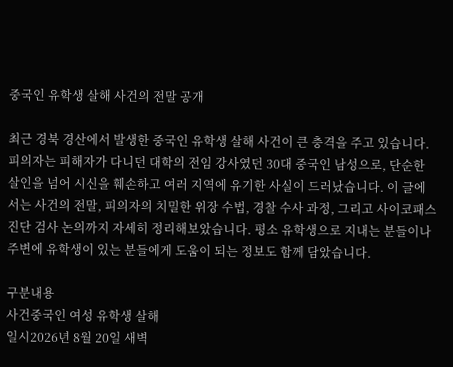중국인 유학생 살해 사건의 전말 공개

최근 경북 경산에서 발생한 중국인 유학생 살해 사건이 큰 충격을 주고 있습니다. 피의자는 피해자가 다니던 대학의 전임 강사였던 30대 중국인 남성으로, 단순한 살인을 넘어 시신을 훼손하고 여러 지역에 유기한 사실이 드러났습니다. 이 글에서는 사건의 전말, 피의자의 치밀한 위장 수법, 경찰 수사 과정, 그리고 사이코패스 진단 검사 논의까지 자세히 정리해보았습니다. 평소 유학생으로 지내는 분들이나 주변에 유학생이 있는 분들에게 도움이 되는 정보도 함께 담았습니다.

구분내용
사건중국인 여성 유학생 살해
일시2026년 8월 20일 새벽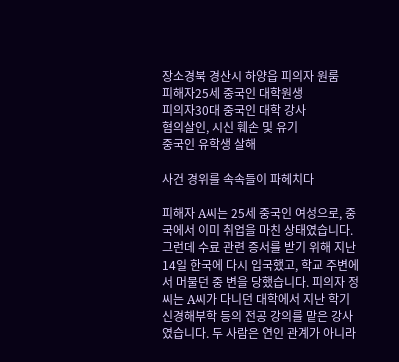장소경북 경산시 하양읍 피의자 원룸
피해자25세 중국인 대학원생
피의자30대 중국인 대학 강사
혐의살인, 시신 훼손 및 유기
중국인 유학생 살해

사건 경위를 속속들이 파헤치다

피해자 A씨는 25세 중국인 여성으로, 중국에서 이미 취업을 마친 상태였습니다. 그런데 수료 관련 증서를 받기 위해 지난 14일 한국에 다시 입국했고, 학교 주변에서 머물던 중 변을 당했습니다. 피의자 정씨는 A씨가 다니던 대학에서 지난 학기 신경해부학 등의 전공 강의를 맡은 강사였습니다. 두 사람은 연인 관계가 아니라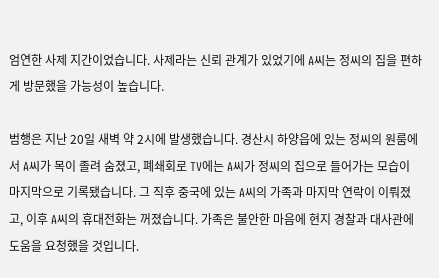엄연한 사제 지간이었습니다. 사제라는 신뢰 관계가 있었기에 A씨는 정씨의 집을 편하게 방문했을 가능성이 높습니다.

범행은 지난 20일 새벽 약 2시에 발생했습니다. 경산시 하양읍에 있는 정씨의 원룸에서 A씨가 목이 졸려 숨졌고, 폐쇄회로 TV에는 A씨가 정씨의 집으로 들어가는 모습이 마지막으로 기록됐습니다. 그 직후 중국에 있는 A씨의 가족과 마지막 연락이 이뤄졌고, 이후 A씨의 휴대전화는 꺼졌습니다. 가족은 불안한 마음에 현지 경찰과 대사관에 도움을 요청했을 것입니다.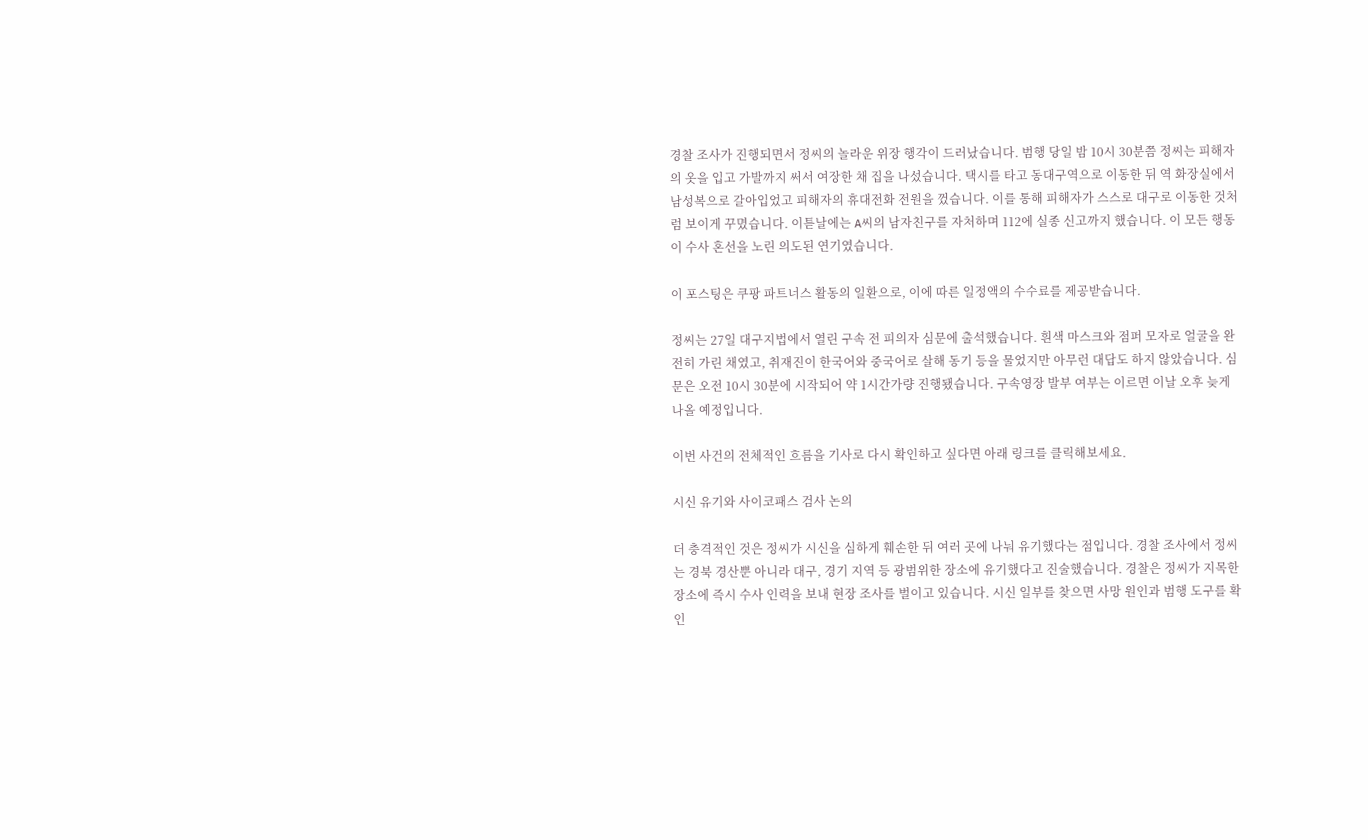경찰 조사가 진행되면서 정씨의 놀라운 위장 행각이 드러났습니다. 범행 당일 밤 10시 30분쯤 정씨는 피해자의 옷을 입고 가발까지 써서 여장한 채 집을 나섰습니다. 택시를 타고 동대구역으로 이동한 뒤 역 화장실에서 남성복으로 갈아입었고 피해자의 휴대전화 전원을 껐습니다. 이를 통해 피해자가 스스로 대구로 이동한 것처럼 보이게 꾸몄습니다. 이튿날에는 A씨의 남자친구를 자처하며 112에 실종 신고까지 했습니다. 이 모든 행동이 수사 혼선을 노린 의도된 연기였습니다.

이 포스팅은 쿠팡 파트너스 활동의 일환으로, 이에 따른 일정액의 수수료를 제공받습니다.

정씨는 27일 대구지법에서 열린 구속 전 피의자 심문에 출석했습니다. 흰색 마스크와 점퍼 모자로 얼굴을 완전히 가린 채였고, 취재진이 한국어와 중국어로 살해 동기 등을 물었지만 아무런 대답도 하지 않았습니다. 심문은 오전 10시 30분에 시작되어 약 1시간가량 진행됐습니다. 구속영장 발부 여부는 이르면 이날 오후 늦게 나올 예정입니다.

이번 사건의 전체적인 흐름을 기사로 다시 확인하고 싶다면 아래 링크를 클릭해보세요.

시신 유기와 사이코패스 검사 논의

더 충격적인 것은 정씨가 시신을 심하게 훼손한 뒤 여러 곳에 나눠 유기했다는 점입니다. 경찰 조사에서 정씨는 경북 경산뿐 아니라 대구, 경기 지역 등 광범위한 장소에 유기했다고 진술했습니다. 경찰은 정씨가 지목한 장소에 즉시 수사 인력을 보내 현장 조사를 벌이고 있습니다. 시신 일부를 찾으면 사망 원인과 범행 도구를 확인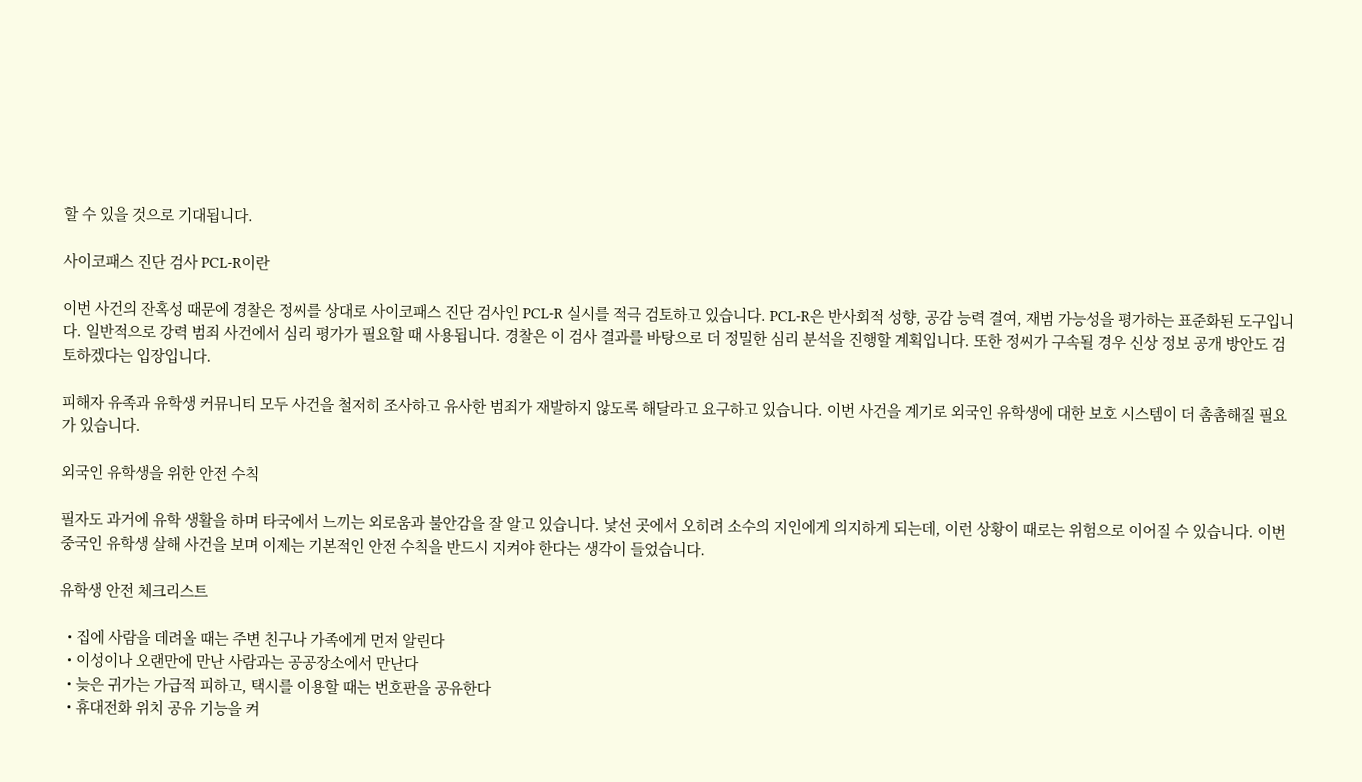할 수 있을 것으로 기대됩니다.

사이코패스 진단 검사 PCL-R이란

이번 사건의 잔혹성 때문에 경찰은 정씨를 상대로 사이코패스 진단 검사인 PCL-R 실시를 적극 검토하고 있습니다. PCL-R은 반사회적 성향, 공감 능력 결여, 재범 가능성을 평가하는 표준화된 도구입니다. 일반적으로 강력 범죄 사건에서 심리 평가가 필요할 때 사용됩니다. 경찰은 이 검사 결과를 바탕으로 더 정밀한 심리 분석을 진행할 계획입니다. 또한 정씨가 구속될 경우 신상 정보 공개 방안도 검토하겠다는 입장입니다.

피해자 유족과 유학생 커뮤니티 모두 사건을 철저히 조사하고 유사한 범죄가 재발하지 않도록 해달라고 요구하고 있습니다. 이번 사건을 계기로 외국인 유학생에 대한 보호 시스템이 더 촘촘해질 필요가 있습니다.

외국인 유학생을 위한 안전 수칙

필자도 과거에 유학 생활을 하며 타국에서 느끼는 외로움과 불안감을 잘 알고 있습니다. 낯선 곳에서 오히려 소수의 지인에게 의지하게 되는데, 이런 상황이 때로는 위험으로 이어질 수 있습니다. 이번 중국인 유학생 살해 사건을 보며 이제는 기본적인 안전 수칙을 반드시 지켜야 한다는 생각이 들었습니다.

유학생 안전 체크리스트

  • 집에 사람을 데려올 때는 주변 친구나 가족에게 먼저 알린다
  • 이성이나 오랜만에 만난 사람과는 공공장소에서 만난다
  • 늦은 귀가는 가급적 피하고, 택시를 이용할 때는 번호판을 공유한다
  • 휴대전화 위치 공유 기능을 켜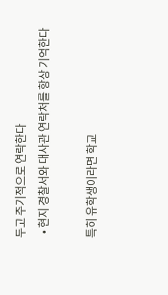두고 주기적으로 연락한다
  • 현지 경찰서와 대사관 연락처를 항상 기억한다

특히 유학생이라면 학교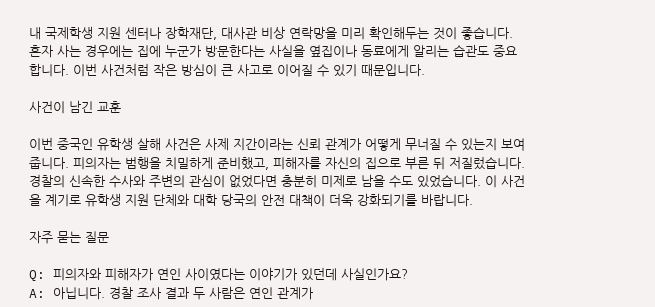내 국제학생 지원 센터나 장학재단, 대사관 비상 연락망을 미리 확인해두는 것이 좋습니다. 혼자 사는 경우에는 집에 누군가 방문한다는 사실을 옆집이나 동료에게 알리는 습관도 중요합니다. 이번 사건처럼 작은 방심이 큰 사고로 이어질 수 있기 때문입니다.

사건이 남긴 교훈

이번 중국인 유학생 살해 사건은 사제 지간이라는 신뢰 관계가 어떻게 무너질 수 있는지 보여줍니다. 피의자는 범행을 치밀하게 준비했고, 피해자를 자신의 집으로 부른 뒤 저질렀습니다. 경찰의 신속한 수사와 주변의 관심이 없었다면 충분히 미제로 남을 수도 있었습니다. 이 사건을 계기로 유학생 지원 단체와 대학 당국의 안전 대책이 더욱 강화되기를 바랍니다.

자주 묻는 질문

Q: 피의자와 피해자가 연인 사이였다는 이야기가 있던데 사실인가요?
A: 아닙니다. 경찰 조사 결과 두 사람은 연인 관계가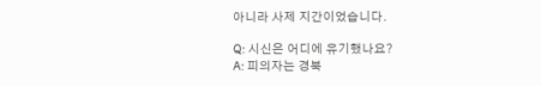아니라 사제 지간이었습니다.

Q: 시신은 어디에 유기했나요?
A: 피의자는 경북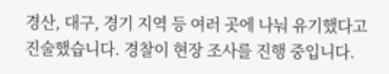경산, 대구, 경기 지역 등 여러 곳에 나눠 유기했다고 진술했습니다. 경찰이 현장 조사를 진행 중입니다.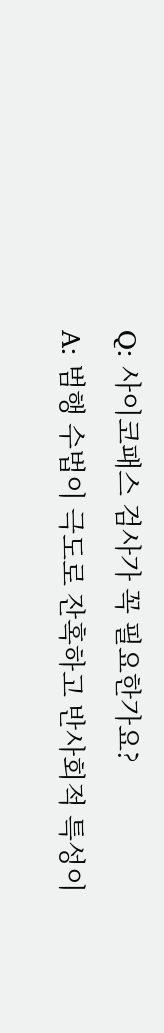Q: 사이코패스 검사가 꼭 필요한가요?
A: 범행 수법이 극도로 잔혹하고 반사회적 특성이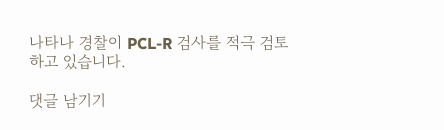나타나 경찰이 PCL-R 검사를 적극 검토하고 있습니다.

댓글 남기기